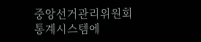중앙선거관리위원회 통계시스템에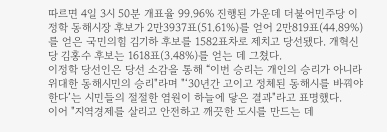따르면 4일 3시 50분 개표율 99.96% 진행된 가운데 더불어민주당 이정학 동해시장 후보가 2만3937표(51.61%)를 얻어 2만819표(44.89%)를 얻은 국민의힘 김기하 후보를 1582표차로 제치고 당선됐다. 개혁신당 김홍수 후보는 1618표(3.48%)를 얻는 데 그쳤다.
이정학 당선인은 당선 소감을 통해 “이번 승리는 개인의 승리가 아니라 위대한 동해시민의 승리"라며 "‘30년간 고이고 정체된 동해시를 바꿔야 한다’는 시민들의 절절한 염원이 하늘에 닿은 결과"라고 표명했다.
이어 "지역경제를 살리고 안전하고 깨끗한 도시를 만드는 데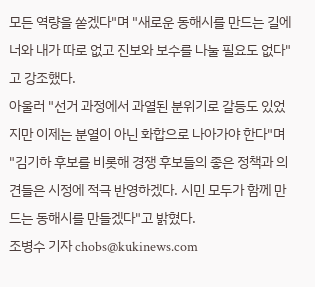모든 역량을 쏟겠다"며 "새로운 동해시를 만드는 길에 너와 내가 따로 없고 진보와 보수를 나눌 필요도 없다"고 강조했다.
아울러 "선거 과정에서 과열된 분위기로 갈등도 있었지만 이제는 분열이 아닌 화합으로 나아가야 한다"며 "김기하 후보를 비롯해 경쟁 후보들의 좋은 정책과 의견들은 시정에 적극 반영하겠다. 시민 모두가 함께 만드는 동해시를 만들겠다"고 밝혔다.
조병수 기자 chobs@kukinews.com